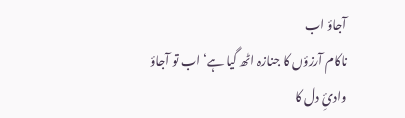آجاؤ اب
ناکام آرزؤں کا جنازہ اٹھ گیا ہے‘ اب تو آجاؤ
وادئِ دل کا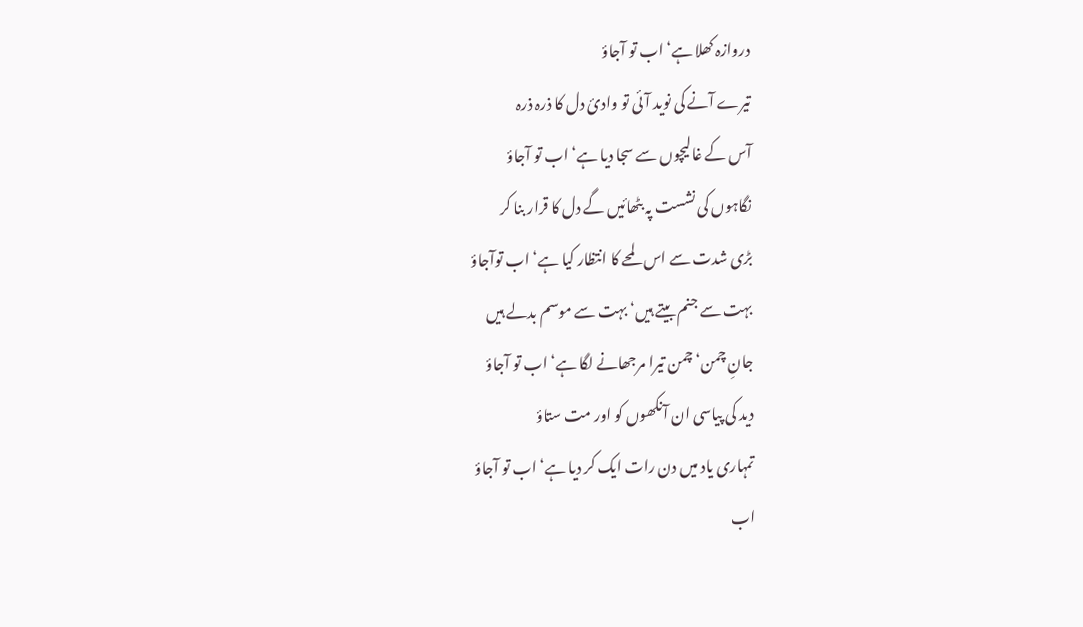دروازہ کھلا ہے‘ اب تو آجاؤ
تیرے آنے کی نوید آئی تو وادئ دل کا ذرہ ذرہ
آس کے غالیچوں سے سجا دیا ہے‘ اب تو آجاؤ
نگاہوں کی نشست پہ بٹھائیں گے دل کا قرار بنا کر
بڑی شدت سے اس لمحے کا انتظار کیا ہے‘ اب توآجاؤ
بہت سے جنم بیتے ہیں‘ بہت سے موسم بدلے ہیں
جانِ چمن‘ چمن تیرا مرجھانے لگا ہے‘ اب تو آجاؤ
دید کی پیاسی ان آنکھوں کو اور مت ستاؤ
تمہاری یاد میں دن رات ایک کر دیا ہے‘ اب تو آجاؤ
اب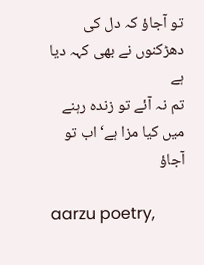تو آجاؤ کہ دل کی دھڑکنوں نے بھی کہہ دیا ہے
تم نہ آئے تو زندہ رہنے میں کیا مزا ہے‘ اب تو آجاؤ

aarzu poetry,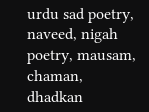urdu sad poetry, naveed, nigah poetry, mausam, chaman, dhadkan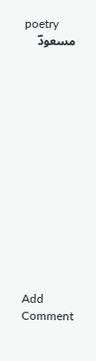poetry
مسعودؔ














Add Comment